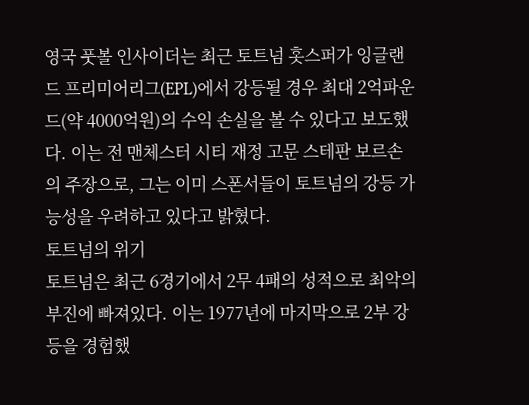영국 풋볼 인사이더는 최근 토트넘 홋스퍼가 잉글랜드 프리미어리그(EPL)에서 강등될 경우 최대 2억파운드(약 4000억원)의 수익 손실을 볼 수 있다고 보도했다. 이는 전 맨체스터 시티 재정 고문 스테판 보르손의 주장으로, 그는 이미 스폰서들이 토트넘의 강등 가능성을 우려하고 있다고 밝혔다.
토트넘의 위기
토트넘은 최근 6경기에서 2무 4패의 성적으로 최악의 부진에 빠져있다. 이는 1977년에 마지막으로 2부 강등을 경험했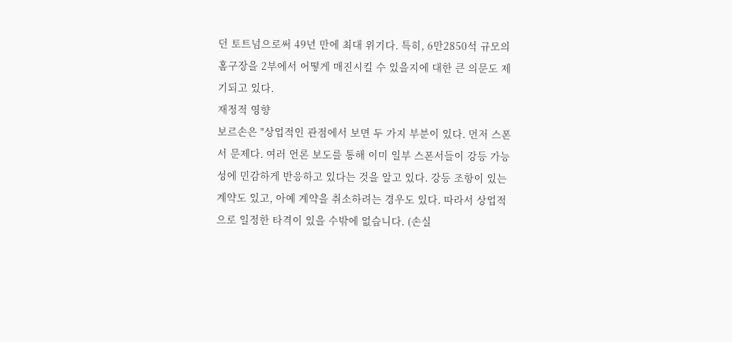던 토트넘으로써 49년 만에 최대 위기다. 특히, 6만2850석 규모의 홈구장을 2부에서 어떻게 매진시킬 수 있을지에 대한 큰 의문도 제기되고 있다.
재정적 영향
보르손은 "상업적인 관점에서 보면 두 가지 부분이 있다. 먼저 스폰서 문제다. 여러 언론 보도를 통해 이미 일부 스폰서들이 강등 가능성에 민감하게 반응하고 있다는 것을 알고 있다. 강등 조항이 있는 계약도 있고, 아예 계약을 취소하려는 경우도 있다. 따라서 상업적으로 일정한 타격이 있을 수밖에 없습니다. (손실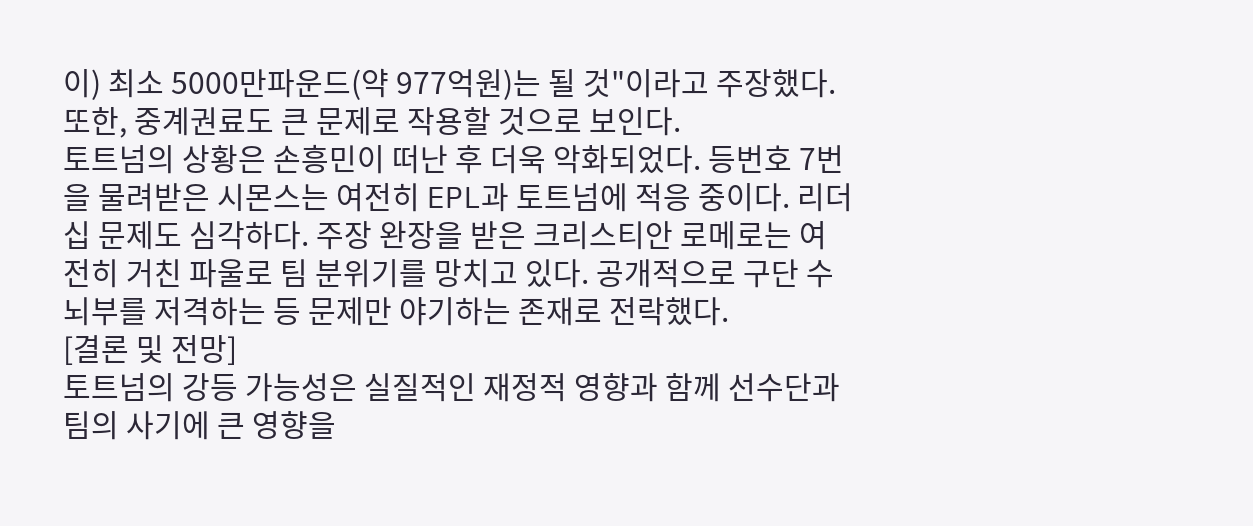이) 최소 5000만파운드(약 977억원)는 될 것"이라고 주장했다. 또한, 중계권료도 큰 문제로 작용할 것으로 보인다.
토트넘의 상황은 손흥민이 떠난 후 더욱 악화되었다. 등번호 7번을 물려받은 시몬스는 여전히 EPL과 토트넘에 적응 중이다. 리더십 문제도 심각하다. 주장 완장을 받은 크리스티안 로메로는 여전히 거친 파울로 팀 분위기를 망치고 있다. 공개적으로 구단 수뇌부를 저격하는 등 문제만 야기하는 존재로 전락했다.
[결론 및 전망]
토트넘의 강등 가능성은 실질적인 재정적 영향과 함께 선수단과 팀의 사기에 큰 영향을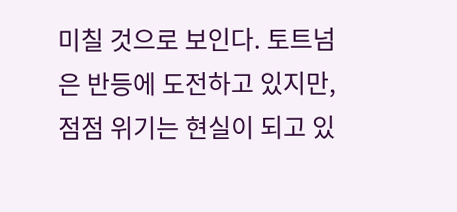미칠 것으로 보인다. 토트넘은 반등에 도전하고 있지만, 점점 위기는 현실이 되고 있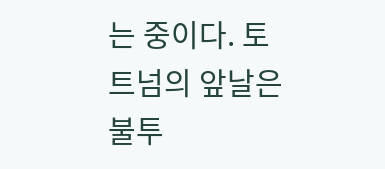는 중이다. 토트넘의 앞날은 불투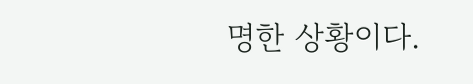명한 상황이다.